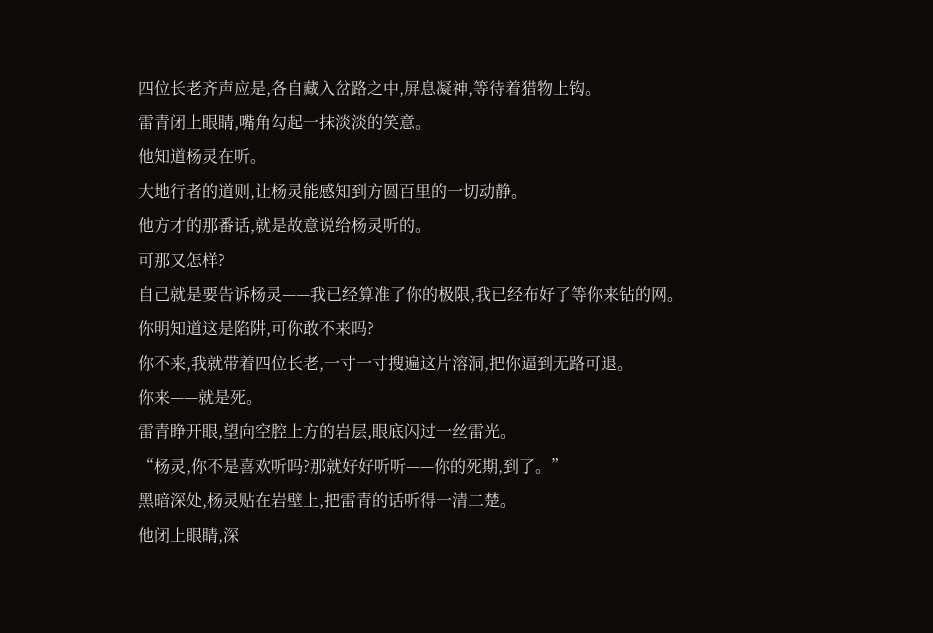四位长老齐声应是,各自藏入岔路之中,屏息凝神,等待着猎物上钩。
雷青闭上眼睛,嘴角勾起一抹淡淡的笑意。
他知道杨灵在听。
大地行者的道则,让杨灵能感知到方圆百里的一切动静。
他方才的那番话,就是故意说给杨灵听的。
可那又怎样?
自己就是要告诉杨灵——我已经算准了你的极限,我已经布好了等你来钻的网。
你明知道这是陷阱,可你敢不来吗?
你不来,我就带着四位长老,一寸一寸搜遍这片溶洞,把你逼到无路可退。
你来——就是死。
雷青睁开眼,望向空腔上方的岩层,眼底闪过一丝雷光。
“杨灵,你不是喜欢听吗?那就好好听听——你的死期,到了。”
黑暗深处,杨灵贴在岩壁上,把雷青的话听得一清二楚。
他闭上眼睛,深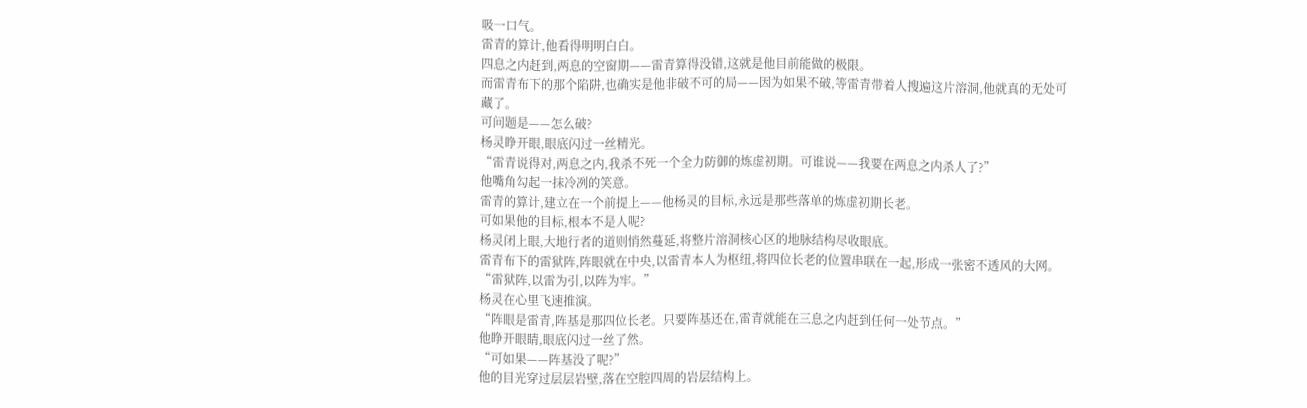吸一口气。
雷青的算计,他看得明明白白。
四息之内赶到,两息的空窗期——雷青算得没错,这就是他目前能做的极限。
而雷青布下的那个陷阱,也确实是他非破不可的局——因为如果不破,等雷青带着人搜遍这片溶洞,他就真的无处可藏了。
可问题是——怎么破?
杨灵睁开眼,眼底闪过一丝精光。
“雷青说得对,两息之内,我杀不死一个全力防御的炼虚初期。可谁说——我要在两息之内杀人了?”
他嘴角勾起一抹冷冽的笑意。
雷青的算计,建立在一个前提上——他杨灵的目标,永远是那些落单的炼虚初期长老。
可如果他的目标,根本不是人呢?
杨灵闭上眼,大地行者的道则悄然蔓延,将整片溶洞核心区的地脉结构尽收眼底。
雷青布下的雷狱阵,阵眼就在中央,以雷青本人为枢纽,将四位长老的位置串联在一起,形成一张密不透风的大网。
“雷狱阵,以雷为引,以阵为牢。”
杨灵在心里飞速推演。
“阵眼是雷青,阵基是那四位长老。只要阵基还在,雷青就能在三息之内赶到任何一处节点。”
他睁开眼睛,眼底闪过一丝了然。
“可如果——阵基没了呢?”
他的目光穿过层层岩壁,落在空腔四周的岩层结构上。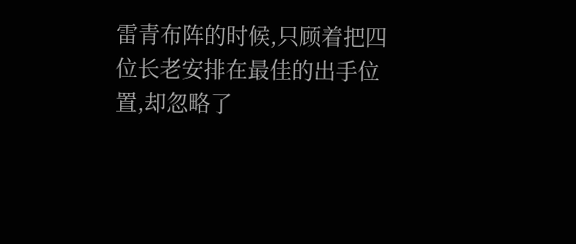雷青布阵的时候,只顾着把四位长老安排在最佳的出手位置,却忽略了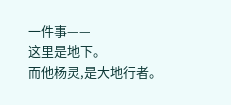一件事——
这里是地下。
而他杨灵,是大地行者。